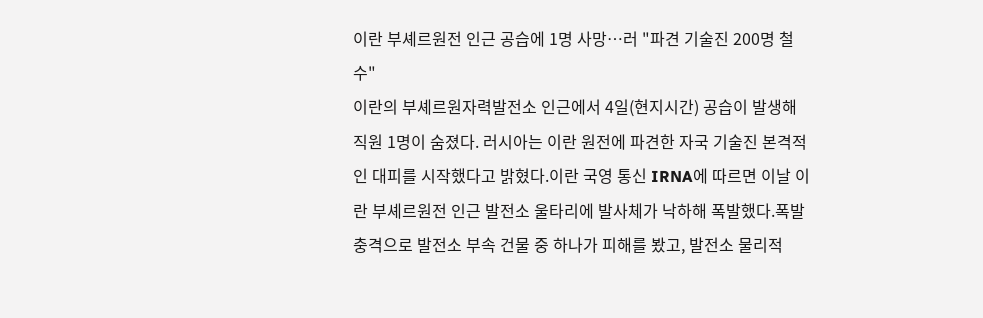이란 부셰르원전 인근 공습에 1명 사망…러 "파견 기술진 200명 철수"
이란의 부셰르원자력발전소 인근에서 4일(현지시간) 공습이 발생해 직원 1명이 숨졌다. 러시아는 이란 원전에 파견한 자국 기술진 본격적인 대피를 시작했다고 밝혔다.이란 국영 통신 IRNA에 따르면 이날 이란 부셰르원전 인근 발전소 울타리에 발사체가 낙하해 폭발했다.폭발 충격으로 발전소 부속 건물 중 하나가 피해를 봤고, 발전소 물리적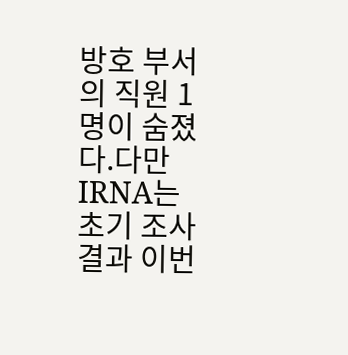방호 부서의 직원 1명이 숨졌다.다만 IRNA는 초기 조사 결과 이번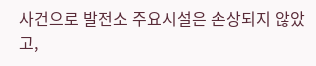사건으로 발전소 주요시설은 손상되지 않았고,